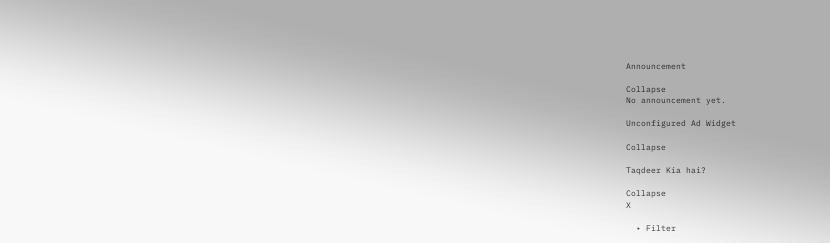Announcement

Collapse
No announcement yet.

Unconfigured Ad Widget

Collapse

Taqdeer Kia hai?

Collapse
X

  • Filter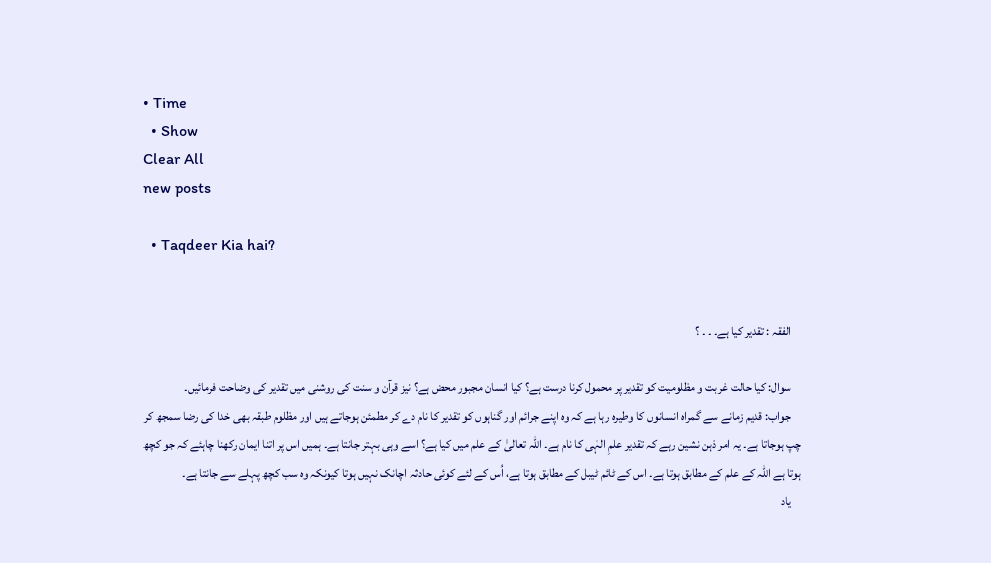• Time
  • Show
Clear All
new posts

  • Taqdeer Kia hai?


    الفقہ : تقدیر کیا ہے۔ ۔ ۔ ؟

    سوال: کیا حالت غربت و مظلومیت کو تقدیر پر محمول کرنا درست ہے؟ کیا انسان مجبور محض ہے؟ نیز قرآن و سنت کی روشنی میں تقدیر کی وضاحت فرمائیں۔
    جواب: قدیم زمانے سے گمراہ انسانوں کا وطیرہ رہا ہے کہ وہ اپنے جرائم اور گناہوں کو تقدیر کا نام دے کر مطمئن ہوجاتے ہیں اور مظلوم طبقہ بھی خدا کی رضا سمجھ کر چپ ہوجاتا ہے۔ یہ امر ذہن نشین رہے کہ تقدیر علمِ الہٰی کا نام ہے۔ اللہ تعالیٰ کے علم میں کیا ہے؟ اسے وہی بہتر جانتا ہے۔ ہمیں اس پر اتنا ایمان رکھنا چاہئے کہ جو کچھ ہوتا ہے اللہ کے علم کے مطابق ہوتا ہے۔ اس کے ٹائم ٹیبل کے مطابق ہوتا ہے، اُس کے لئے کوئی حادثہ اچانک نہیں ہوتا کیونکہ وہ سب کچھ پہلے سے جانتا ہے۔
    یاد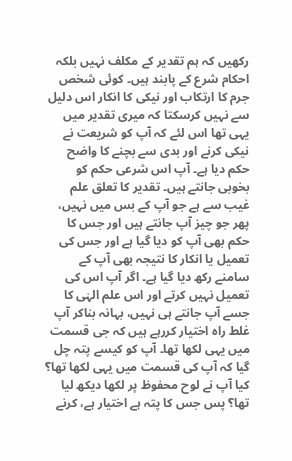رکھیں کہ ہم تقدیر کے مکلف نہیں بلکہ احکام شرع کے پابند ہیں۔ کوئی شخص جرم کا ارتکاب اور نیکی کا انکار اس دلیل سے نہیں کرسکتا کہ میری تقدیر میں یہی تھا اس لئے کہ آپ کو شریعت نے نیکی کرنے اور بدی سے بچنے کا واضح حکم دیا ہے۔ آپ اس شرعی حکم کو بخوبی جانتے ہیں۔ تقدیر کا تعلق علم غیب سے ہے جو آپ کے بس میں نہیں، پھر جو چیز آپ جانتے ہیں اور جس کا حکم بھی آپ کو دیا گیا ہے اور جس کی تعمیل یا انکار کا نتیجہ بھی آپ کے سامنے رکھ دیا گیا ہے۔ اگر آپ اس کی تعمیل نہیں کرتے اور اس علم الہٰی کا جسے آپ جانتے ہی نہیں، بہانہ بناکر آپ غلط راہ اختیار کررہے ہیں کہ جی قسمت میں یہی لکھا تھا۔ آپ کو کیسے پتہ چل گیا کہ آپ کی قسمت میں یہی لکھا تھا؟ کیا آپ نے لوح محفوظ پر لکھا دیکھ لیا تھا؟ پس جس کا پتہ ہے اختیار ہے، کرنے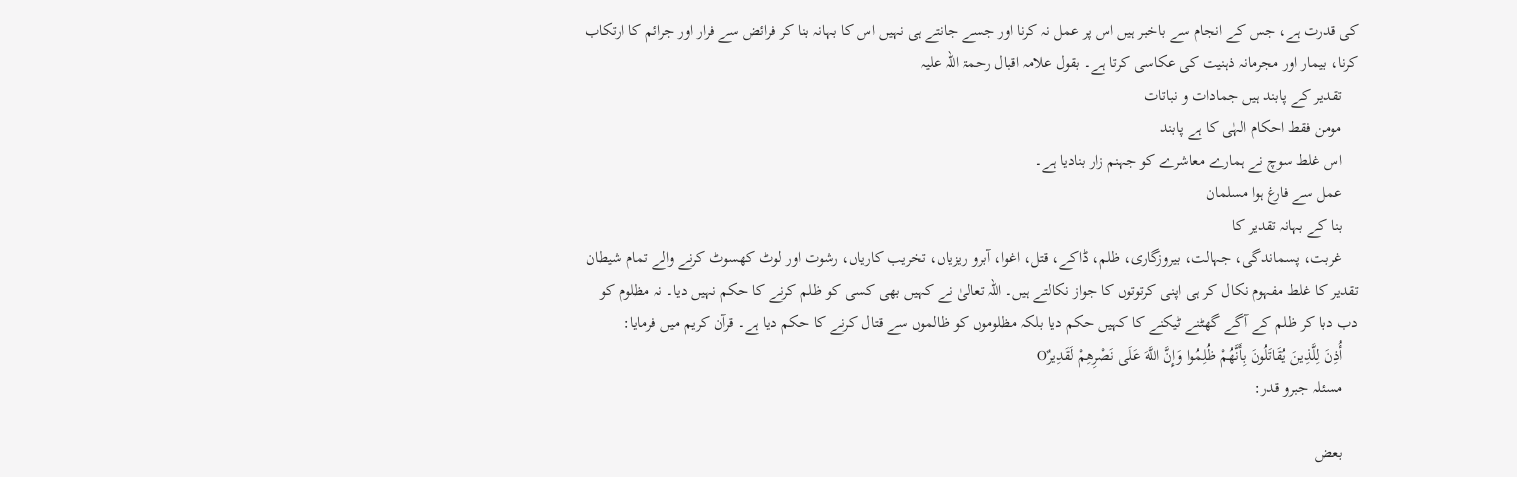کی قدرت ہے، جس کے انجام سے باخبر ہیں اس پر عمل نہ کرنا اور جسے جانتے ہی نہیں اس کا بہانہ بنا کر فرائض سے فرار اور جرائم کا ارتکاب کرنا، بیمار اور مجرمانہ ذہنیت کی عکاسی کرتا ہے۔ بقول علامہ اقبال رحمۃ اللہ علیہ
    تقدیر کے پابند ہیں جمادات و نباتات
    مومن فقط احکام الہٰی کا ہے پابند
    اس غلط سوچ نے ہمارے معاشرے کو جہنم زار بنادیا ہے۔
    عمل سے فارغ ہوا مسلمان
    بنا کے بہانہ تقدیر کا
    غربت، پسماندگی، جہالت، بیروزگاری، ظلم، ڈاکے، قتل، اغوا، آبرو ریزیاں، تخریب کاریاں، رشوت اور لوٹ کھسوٹ کرنے والے تمام شیطان تقدیر کا غلط مفہوم نکال کر ہی اپنی کرتوتوں کا جواز نکالتے ہیں۔ اللہ تعالیٰ نے کہیں بھی کسی کو ظلم کرنے کا حکم نہیں دیا۔ نہ مظلوم کو دب دبا کر ظلم کے آگے گھٹنے ٹیکنے کا کہیں حکم دیا بلکہ مظلوموں کو ظالموں سے قتال کرنے کا حکم دیا ہے۔ قرآن کریم میں فرمایا:
    أُذِنَ لِلَّذِينَ يُقَاتَلُونَ بِأَنَّهُمْ ظُلِمُوا وَإِنَّ اللَّهَ عَلَى نَصْرِهِمْ لَقَدِيرٌO
    مسئلہ جبرو قدر:

    بعض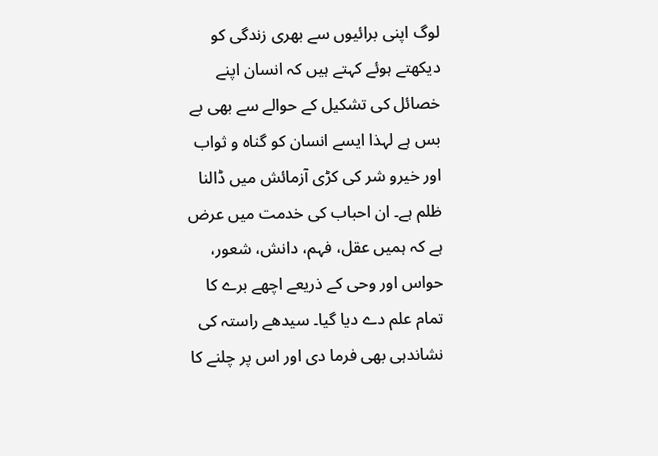لوگ اپنی برائیوں سے بھری زندگی کو دیکھتے ہوئے کہتے ہیں کہ انسان اپنے خصائل کی تشکیل کے حوالے سے بھی بے بس ہے لہذا ایسے انسان کو گناہ و ثواب اور خیرو شر کی کڑی آزمائش میں ڈالنا ظلم ہے۔ ان احباب کی خدمت میں عرض ہے کہ ہمیں عقل، فہم، دانش، شعور، حواس اور وحی کے ذریعے اچھے برے کا تمام علم دے دیا گیا۔ سیدھے راستہ کی نشاندہی بھی فرما دی اور اس پر چلنے کا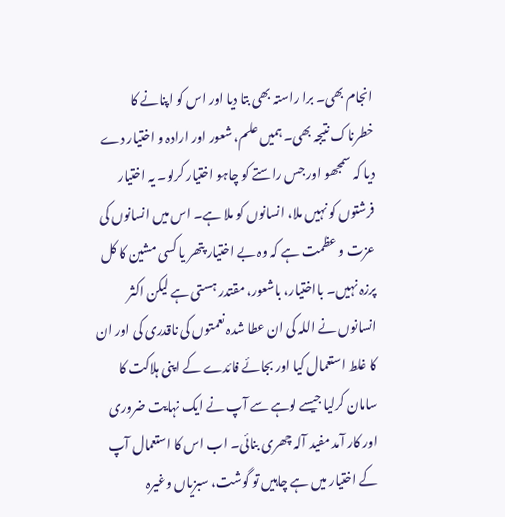انجام بھی۔ برا راستہ بھی بتا دیا اور اس کو اپنانے کا خطرناک نتیجہ بھی۔ ہمیں علم، شعور اور ارادہ و اختیار دے دیا کہ سمجھو اور جس راستے کو چاہو اختیار کرلو۔ یہ اختیار فرشتوں کو نہیں ملا، انسانوں کو ملا ہے۔ اس میں انسانوں کی عزت و عظمت ہے کہ وہ بے اختیار پتھر یا کسی مشین کا کل پرزہ نہیں۔ بااختیار، باشعور، مقتدر ہستی ہے لیکن اکثر انسانوں نے اللہ کی ان عطا شدہ نعمتوں کی ناقدری کی اور ان کا غلط استعمال کیا اور بجائے فائدے کے اپنی ہلاکت کا سامان کرلیا جیسے لوہے سے آپ نے ایک نہایت ضروری اور کار آمد مفید آلہ چھری بنائی۔ اب اس کا استعمال آپ کے اختیار میں ہے چاہیں تو گوشت، سبزیاں وغیرہ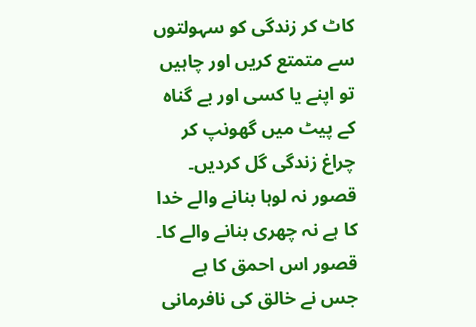کاٹ کر زندگی کو سہولتوں سے متمتع کریں اور چاہیں تو اپنے یا کسی اور بے گناہ کے پیٹ میں گھونپ کر چراغ زندگی گل کردیں۔ قصور نہ لوہا بنانے والے خدا کا ہے نہ چھری بنانے والے کا۔ قصور اس احمق کا ہے جس نے خالق کی نافرمانی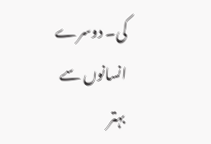کی۔ دوسرے انسانوں سے بہتر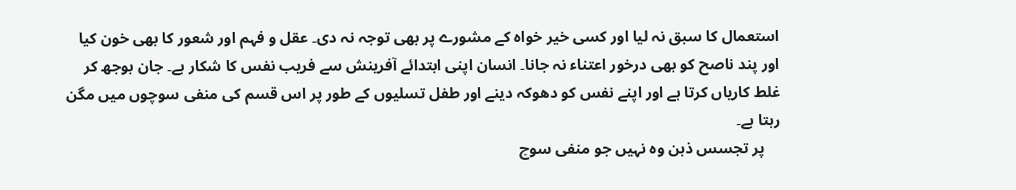استعمال کا سبق نہ لیا اور کسی خیر خواہ کے مشورے پر بھی توجہ نہ دی۔ عقل و فہم اور شعور کا بھی خون کیا اور پند ناصح کو بھی درخور اعتناء نہ جانا۔ انسان اپنی ابتدائے آفرینش سے فریب نفس کا شکار ہے۔ جان بوجھ کر غلط کاریاں کرتا ہے اور اپنے نفس کو دھوکہ دینے اور طفل تسلیوں کے طور پر اس قسم کی منفی سوچوں میں مگن رہتا ہے۔
    پر تجسس ذہن وہ نہیں جو منفی سوچ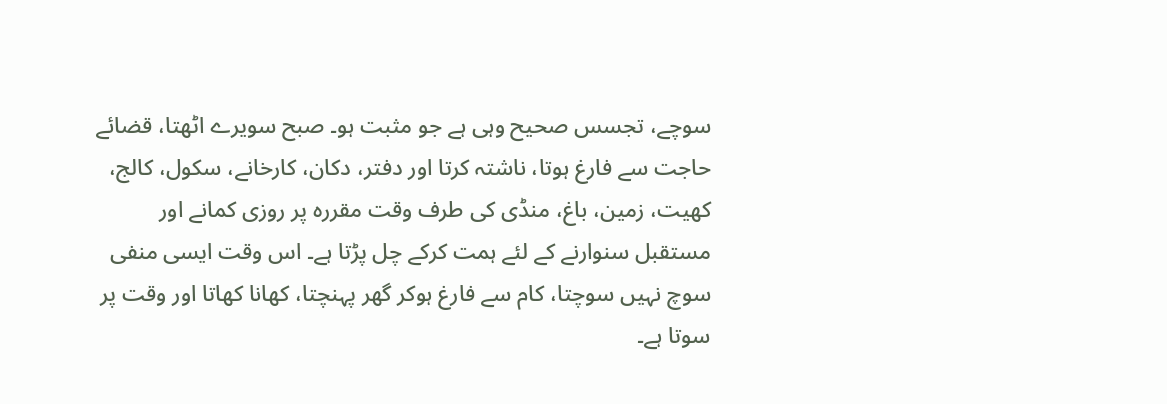سوچے، تجسس صحیح وہی ہے جو مثبت ہو۔ صبح سویرے اٹھتا، قضائے حاجت سے فارغ ہوتا، ناشتہ کرتا اور دفتر، دکان، کارخانے، سکول، کالج، کھیت، زمین، باغ، منڈی کی طرف وقت مقررہ پر روزی کمانے اور مستقبل سنوارنے کے لئے ہمت کرکے چل پڑتا ہے۔ اس وقت ایسی منفی سوچ نہیں سوچتا، کام سے فارغ ہوکر گھر پہنچتا، کھانا کھاتا اور وقت پر سوتا ہے۔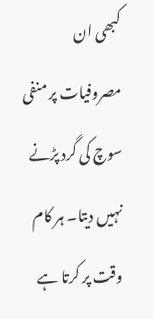کبھی ان مصروفیات پر منفی سوچ کی گرد پڑنے نہیں دیتا۔ ہر کام وقت پر کرتا ہے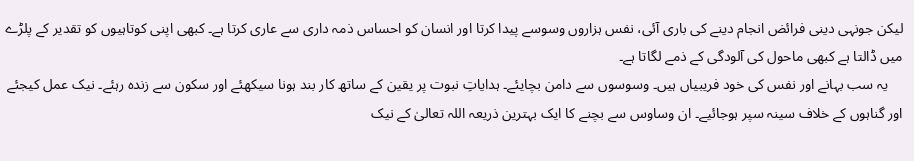لیکن جونہی دینی فرائض انجام دینے کی باری آئی، نفس ہزاروں وسوسے پیدا کرتا اور انسان کو احساس ذمہ داری سے عاری کرتا ہے۔ کبھی اپنی کوتاہیوں کو تقدیر کے پلڑے میں ڈالتا ہے کبھی ماحول کی آلودگی کے ذمے لگاتا ہے۔
    یہ سب بہانے اور نفس کی خود فریبیاں ہیں۔ وسوسوں سے دامن بچایئے۔ ہدایاتِ نبوت پر یقین کے ساتھ کار بند ہونا سیکھئے اور سکون سے زندہ رہئے۔ نیک عمل کیجئے اور گناہوں کے خلاف سینہ سپر ہوجائیے۔ ان وساوس سے بچنے کا ایک بہترین ذریعہ اللہ تعالیٰ کے نیک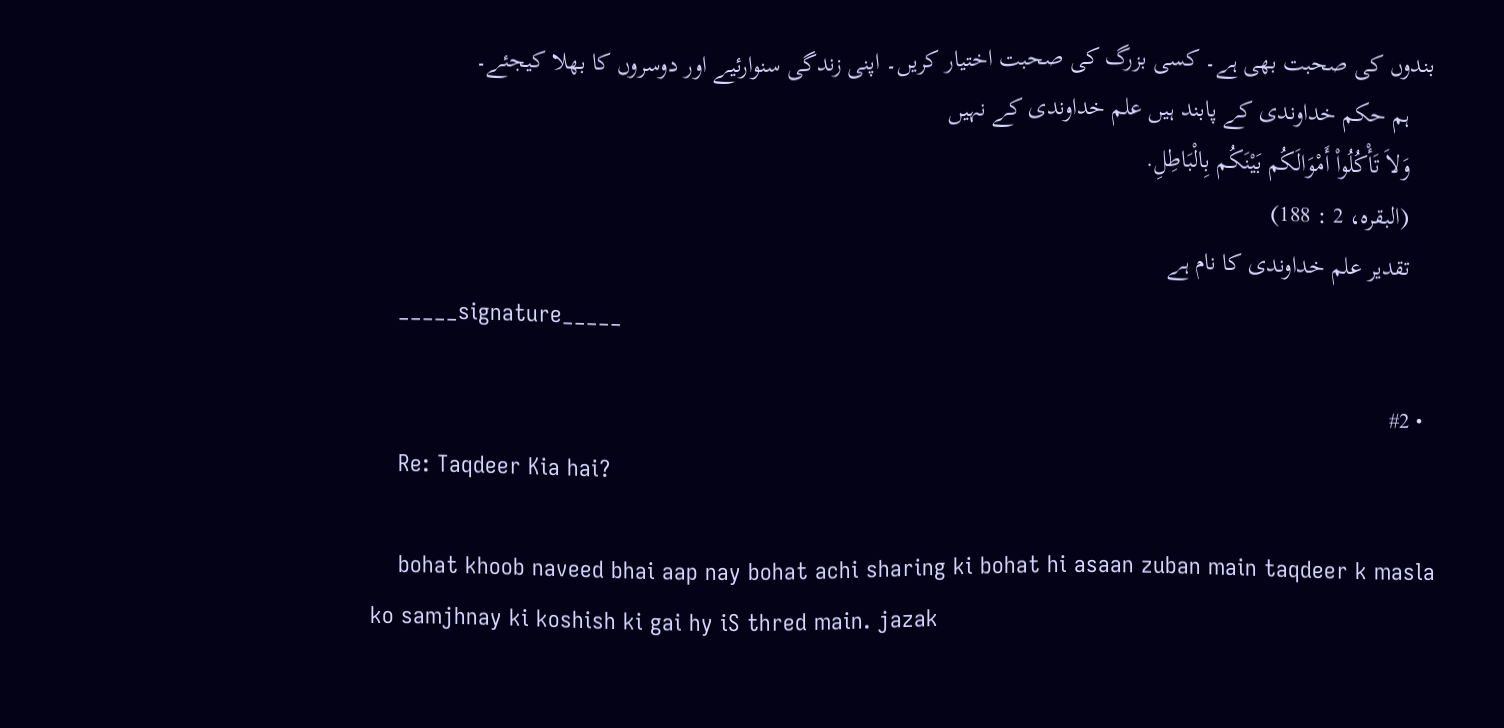بندوں کی صحبت بھی ہے۔ کسی بزرگ کی صحبت اختیار کریں۔ اپنی زندگی سنوارئیے اور دوسروں کا بھلا کیجئے۔
    ہم حکم خداوندی کے پابند ہیں علم خداوندی کے نہیں
    وَلاَ تَأْكُلُواْ أَمْوَالَكُم بَيْنَكُم بِالْبَاطِلِ.
    (البقره، 2 : 188)
    تقدیر علم خداوندی کا نام ہے
    _____signature_____

  • #2
    Re: Taqdeer Kia hai?

    bohat khoob naveed bhai aap nay bohat achi sharing ki bohat hi asaan zuban main taqdeer k masla ko samjhnay ki koshish ki gai hy iS thred main. jazak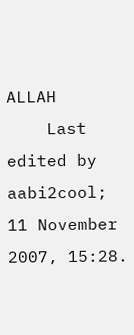ALLAH
    Last edited by aabi2cool; 11 November 2007, 15:28.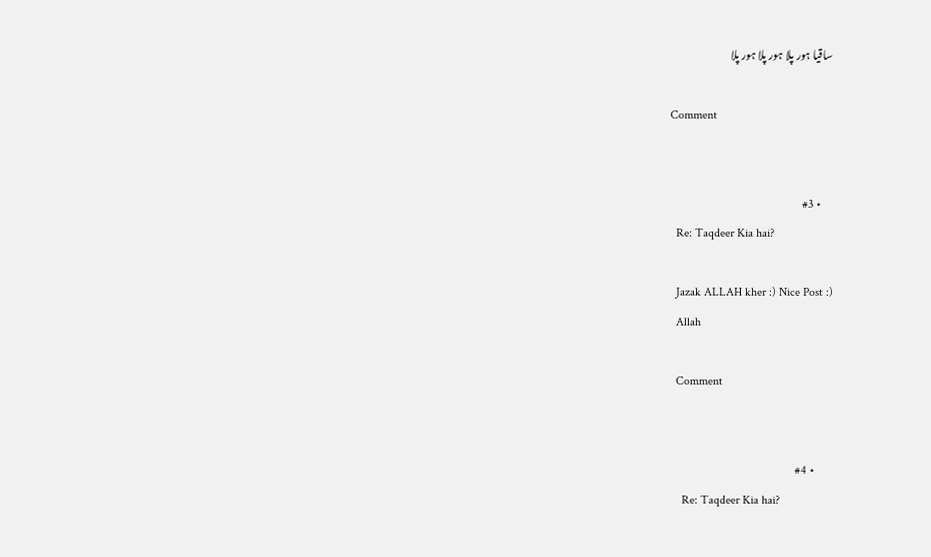ساقیا ہور پلا ہور پلا ہور پلا

    Comment


    • #3
      Re: Taqdeer Kia hai?

      Jazak ALLAH kher :) Nice Post :)
      Allah

      Comment


      • #4
        Re: Taqdeer Kia hai?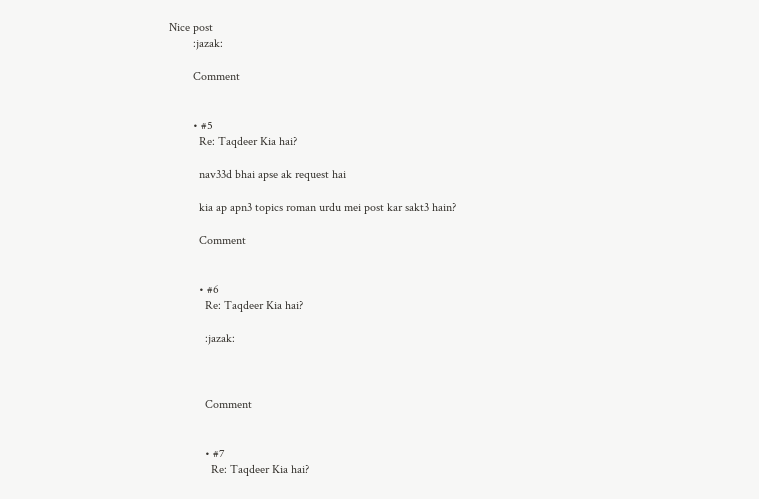Nice post
        :jazak:

        Comment


        • #5
          Re: Taqdeer Kia hai?

          nav33d bhai apse ak request hai

          kia ap apn3 topics roman urdu mei post kar sakt3 hain?

          Comment


          • #6
            Re: Taqdeer Kia hai?

            :jazak:



            Comment


            • #7
              Re: Taqdeer Kia hai?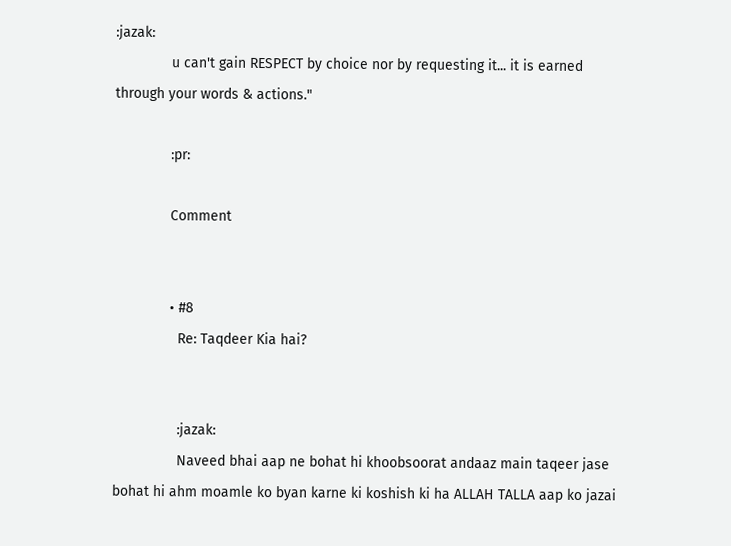:jazak:
              u can't gain RESPECT by choice nor by requesting it... it is earned through your words & actions."

              :pr:

              Comment


              • #8
                Re: Taqdeer Kia hai?


                :jazak:
                Naveed bhai aap ne bohat hi khoobsoorat andaaz main taqeer jase bohat hi ahm moamle ko byan karne ki koshish ki ha ALLAH TALLA aap ko jazai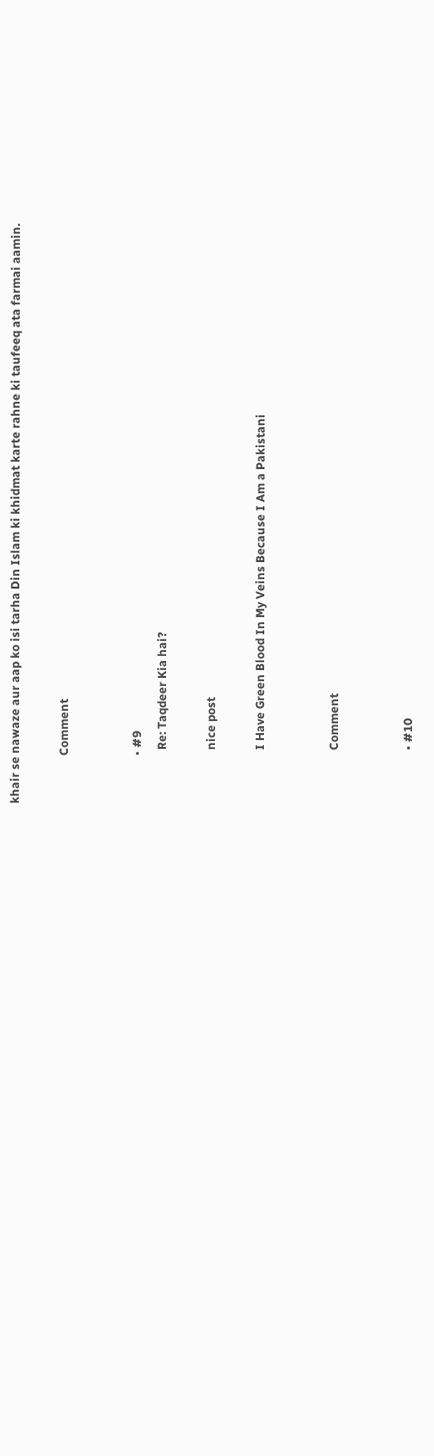khair se nawaze aur aap ko isi tarha Din Islam ki khidmat karte rahne ki taufeeq ata farmai aamin.

                Comment


                • #9
                  Re: Taqdeer Kia hai?

                  nice post

                  I Have Green Blood In My Veins Because I Am a Pakistani


                  Comment


                  • #10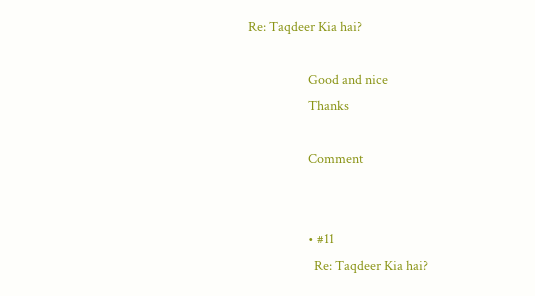Re: Taqdeer Kia hai?

                    Good and nice
                    Thanks

                    Comment


                    • #11
                      Re: Taqdeer Kia hai?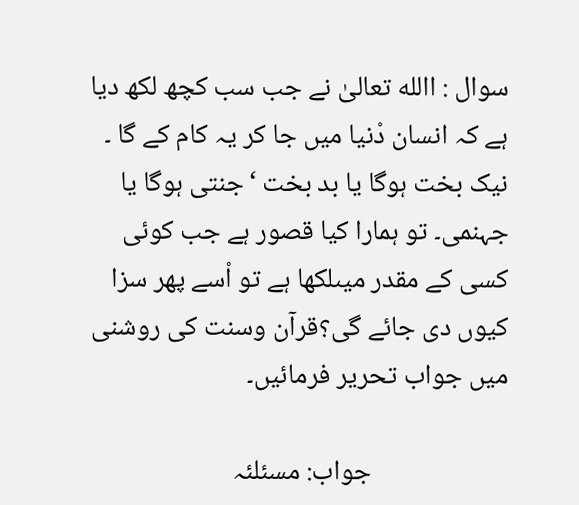سوال : االله تعالیٰ نے جب سب کچھ لکھ دیا ہے کہ انسان دْنیا میں جا کر یہ کام کے گا ۔ نیک بخت ہوگا یا بد بخت ‘جنتی ہوگا یا جہنمی۔ تو ہمارا کیا قصور ہے جب کوئی کسی کے مقدر میںلکھا ہے تو اْسے پھر سزا کیوں دی جائے گی؟قرآن وسنت کی روشنی میں جواب تحریر فرمائیں۔

                      جواب: مسئلئہ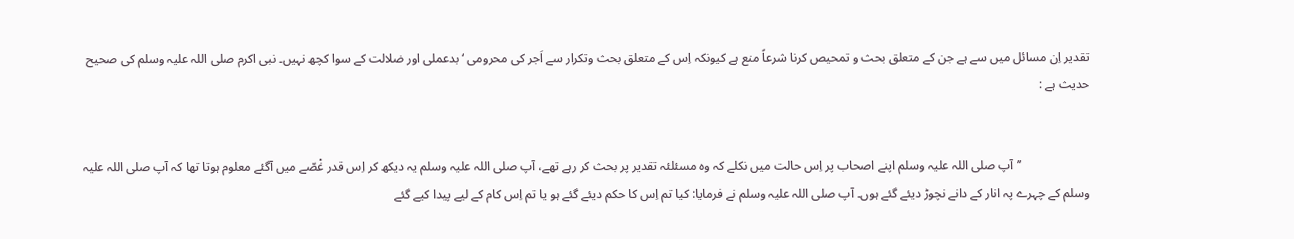تقدیر اِن مسائل میں سے ہے جن کے متعلق بحث و تمحیص کرنا شرعاً منع ہے کیونکہ اِس کے متعلق بحث وتکرار سے اَجر کی محرومی ‘بدعملی اور ضلالت کے سوا کچھ نہیں۔ نبی اکرم صلی اللہ علیہ وسلم کی صحیح حدیث ہے :


                      ’’آپ صلی اللہ علیہ وسلم اپنے اصحاب پر اِس حالت میں نکلے کہ وہ مسئلئہ تقدیر پر بحث کر رہے تھے، آپ صلی اللہ علیہ وسلم یہ دیکھ کر اِس قدر غْصّے میں آگئے معلوم ہوتا تھا کہ آپ صلی اللہ علیہ وسلم کے چہرے پہ انار کے دانے نچوڑ دیئے گئے ہوں۔ آپ صلی اللہ علیہ وسلم نے فرمایا: کیا تم اِس کا حکم دیئے گئے ہو یا تم اِس کام کے لیے پیدا کیے گئے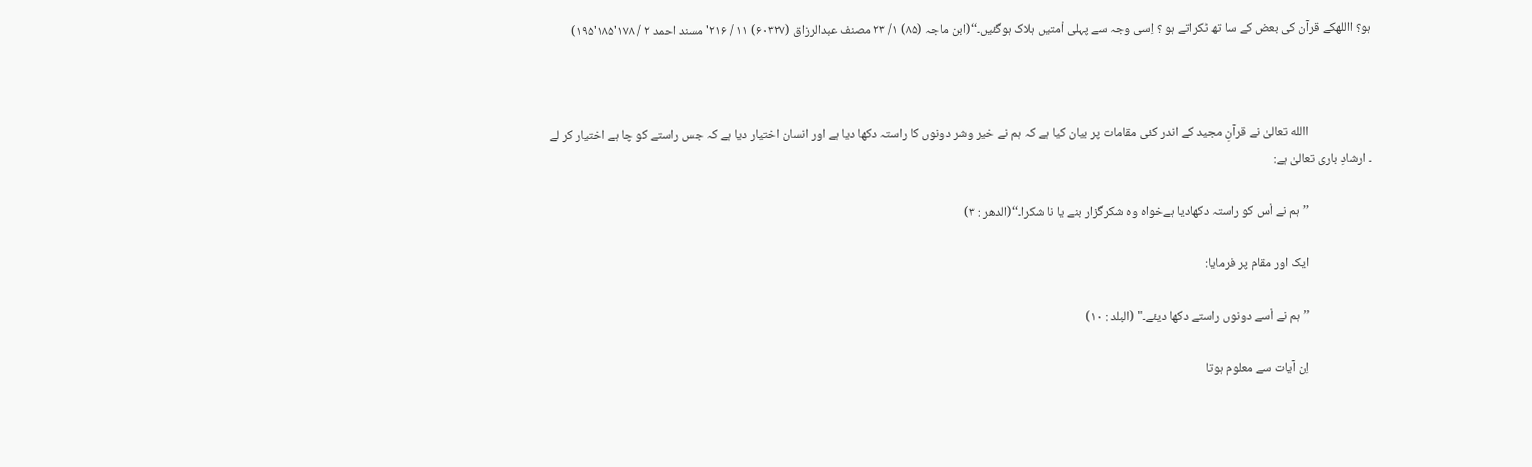ہو؟ االلهکے قرآن کی بعض کے سا تھ ٹکراتے ہو ؟ اِسی وجہ سے پہلی اْمتیں ہلاک ہوگئیں۔‘‘(ابن ماجہ (۸۵) ۱/ ۲۳ مصنف عبدالرزاق (۶۰۳۲۷) ۱۱ / ۲۱۶' مسند احمد ۲ / ۱۷۸'۱۸۵'۱۹۵)



                      االله تعالیٰ نے قرآنِ مجید کے اندر کئی مقامات پر بیان کیا ہے کہ ہم نے خیر وشر دونوں کا راستہ دکھا دیا ہے اور انسان اختیار دیا ہے کہ جس راستے کو چا ہے اختیار کر لے ۔ ارشادِ باری تعالیٰ ہے:

                      ’’ہم نے اْس کو راستہ دکھادیا ہےخواہ وہ شکرگزار بنے یا نا شکرا۔‘‘(الدھر : ۳)

                      ایک اور مقام پر فرمایا:

                      ’’ہم نے اْسے دونوں راستے دکھا دیئے۔" (البلد : ۱۰)

                      اِن آیات سے معلوم ہوتا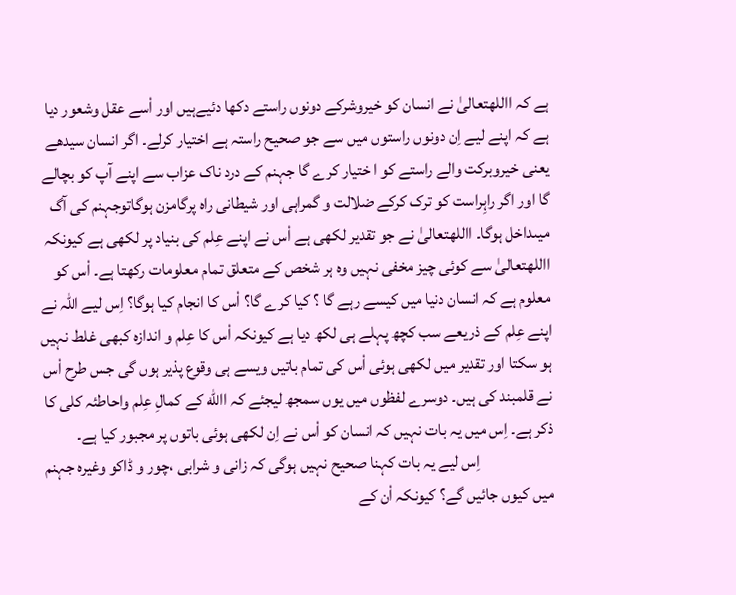ہے کہ االلهتعالیٰ نے انسان کو خیروشرکے دونوں راستے دکھا دئیےہیں اور اْسے عقل وشعور دیا ہے کہ اپنے لیے اِن دونوں راستوں میں سے جو صحیح راستہ ہے اختیار کرلے۔ اگر انسان سیدھے یعنی خیروبرکت والے راستے کو ا ختیار کرے گا جہنم کے درد ناک عزاب سے اپنے آپ کو بچالے گا اور اگر راہِراست کو ترک کرکے ضلالت و گمراہی اور شیطانی راہ پرگامزن ہوگاتوجہنم کی آگ میںداخل ہوگا۔ االلهتعالیٰ نے جو تقدیر لکھی ہے اْس نے اپنے عِلم کی بنیاد پر لکھی ہے کیونکہ االلهتعالیٰ سے کوئی چیز مخفی نہیں وہ ہر شخص کے متعلق تمام معلومات رکھتا ہے۔ اْس کو معلوم ہے کہ انسان دنیا میں کیسے رہے گا ؟ کیا کرے گا؟ اْس کا انجام کیا ہوگا؟ اِس لیے اللہ نے اپنے عِلم کے ذریعے سب کچھ پہلے ہی لکھ دیا ہے کیونکہ اْس کا عِلم و اندازہ کبھی غلط نہیں ہو سکتا اور تقدیر میں لکھی ہوئی اْس کی تمام باتیں ویسے ہی وقوع پذیر ہوں گی جس طرح اْس نے قلمبند کی ہیں۔ دوسرے لفظوں میں یوں سمجھ لیجئے کہ االله کے کمالِ عِلم واحاطئہ کلی کا ذکر ہے۔ اِس میں یہ بات نہیں کہ انسان کو اْس نے اِن لکھی ہوئی باتوں پر مجبور کیا ہے۔
                      اِس لیے یہ بات کہنا صحیح نہیں ہوگی کہ زانی و شرابی ،چور و ڈاکو وغیرہ جہنم میں کیوں جائیں گے؟ کیونکہ اْن کے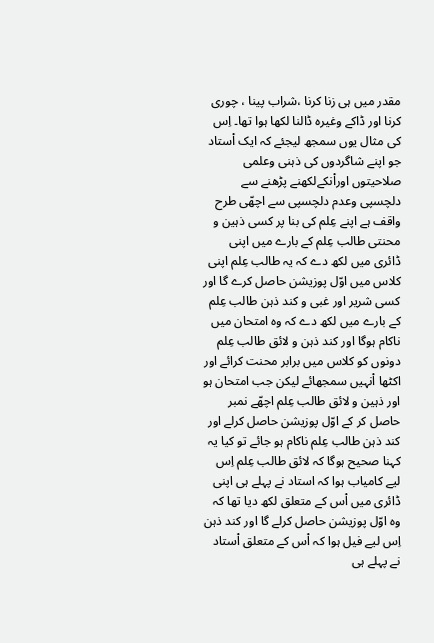مقدر میں ہی زنا کرنا ،شراب پینا ، چوری کرنا اور ڈاکے وغیرہ ڈالنا لکھا ہوا تھا۔ اِس کی مثال یوں سمجھ لیجئے کہ ایک اْستاد جو اپنے شاگردوں کی ذہنی وعلمی صلاحیتوں اوراْنکےلکھنے پڑھنے سے دلچسپی وعدم دلچسپی سے اچھّی طرح واقف ہے اپنے عِلم کی بنا پر کسی ذہین و محنتی طالب عِلم کے بارے میں اپنی ڈائری میں لکھ دے کہ یہ طالب عِلم اپنی کلاس میں اوّل پوزیشن حاصل کرے گا اور کسی شریر اور غبی و کند ذہن طالب عِلم کے بارے میں لکھ دے کہ وہ امتحان میں ناکام ہوگا اور کند ذہن و لائق طالب عِلم دونوں کو کلاس میں برابر محنت کرائے اور اکٹھا اْنہیں سمجھائے لیکن جب امتحان ہو اور ذہین و لائق طالب عِلم اچھّے نمبر حاصل کر کے اوّل پوزیشن حاصل کرلے اور کند ذہن طالب عِلم ناکام ہو جائے تو کیا یہ کہنا صحیح ہوگا کہ لائق طالب عِلم اِس لیے کامیاب ہوا کہ استاد نے پہلے ہی اپنی ڈائری میں اْس کے متعلق لکھ دیا تھا کہ وہ اوّل پوزیشن حاصل کرلے گا اور کند ذہن اِس لیے فیل ہوا کہ اْس کے متعلق اْستاد نے پہلے ہی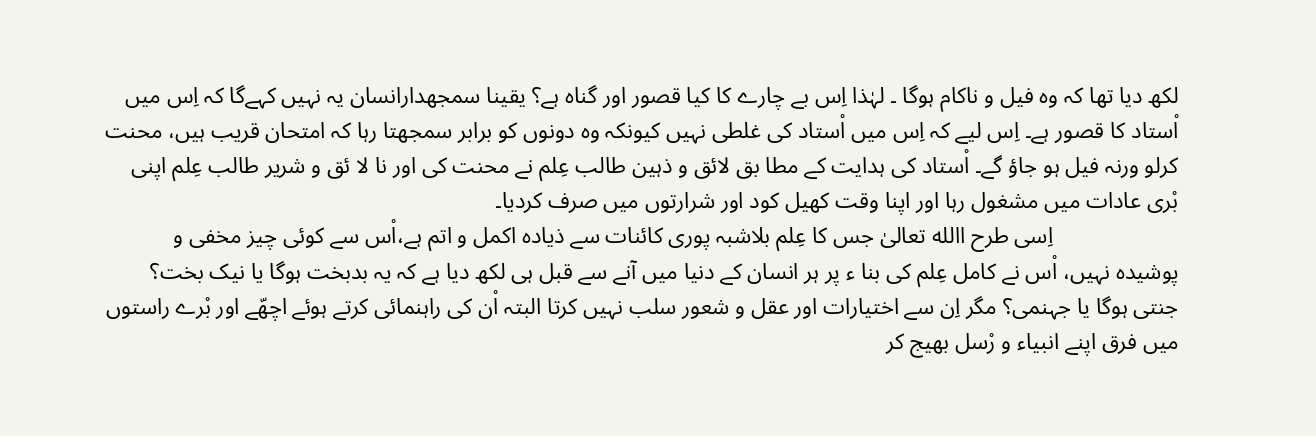لکھ دیا تھا کہ وہ فیل و ناکام ہوگا ۔ لہٰذا اِس بے چارے کا کیا قصور اور گناہ ہے؟ یقینا سمجھدارانسان یہ نہیں کہےگا کہ اِس میں اْستاد کا قصور ہے۔ اِس لیے کہ اِس میں اْستاد کی غلطی نہیں کیونکہ وہ دونوں کو برابر سمجھتا رہا کہ امتحان قریب ہیں، محنت کرلو ورنہ فیل ہو جاؤ گے۔ اْستاد کی ہدایت کے مطا بق لائق و ذہین طالب عِلم نے محنت کی اور نا لا ئق و شریر طالب عِلم اپنی بْری عادات میں مشغول رہا اور اپنا وقت کھیل کود اور شرارتوں میں صرف کردیا۔
                      اِسی طرح االله تعالیٰ جس کا عِلم بلاشبہ پوری کائنات سے ذیادہ اکمل و اتم ہے،اْس سے کوئی چیز مخفی و پوشیدہ نہیں، اْس نے کامل عِلم کی بنا ء پر ہر انسان کے دنیا میں آنے سے قبل ہی لکھ دیا ہے کہ یہ بدبخت ہوگا یا نیک بخت؟ جنتی ہوگا یا جہنمی؟ مگر اِن سے اختیارات اور عقل و شعور سلب نہیں کرتا البتہ اْن کی راہنمائی کرتے ہوئے اچھّے اور بْرے راستوں میں فرق اپنے انبیاء و رْسل بھیج کر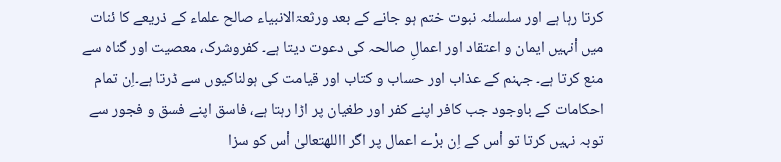کرتا رہا ہے اور سلسلئہ نبوت ختم ہو جانے کے بعد ورثعۃالانبیاء صالح علماء کے ذریعے کا ئنات میں اْنہیں ایمان و اعتقاد اور اعمالِ صالحہ کی دعوت دیتا ہے۔ کفروشرک، معصیت اور گناہ سے منع کرتا ہے۔ جہنم کے عذاب اور حساب و کتاب اور قیامت کی ہولناکیوں سے ڈرتا ہے۔اِن تمام احکامات کے باوجود جب کافر اپنے کفر اور طغیان پر اڑا رہتا ہے، فاسق اپنے فسق و فجور سے توبہ نہیں کرتا تو اْس کے اِن برْے اعمال پر اگر االلهتعالیٰ اْس کو سزا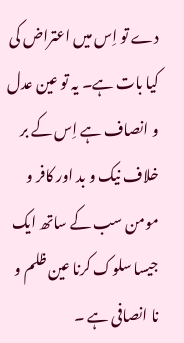دے تو اِس میں اعتراض کی کیا بات ہے۔ یہ تو عین عدل و انصاف ہے اِس کے بر خلاف نیک و بد اور کافر و مومن سب کے ساتھ ایک جیسا سلوک کرنا عین ظلم و نا انصافی ہے ۔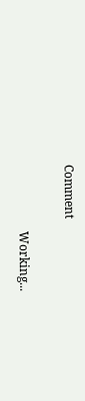Comment

                      Working...